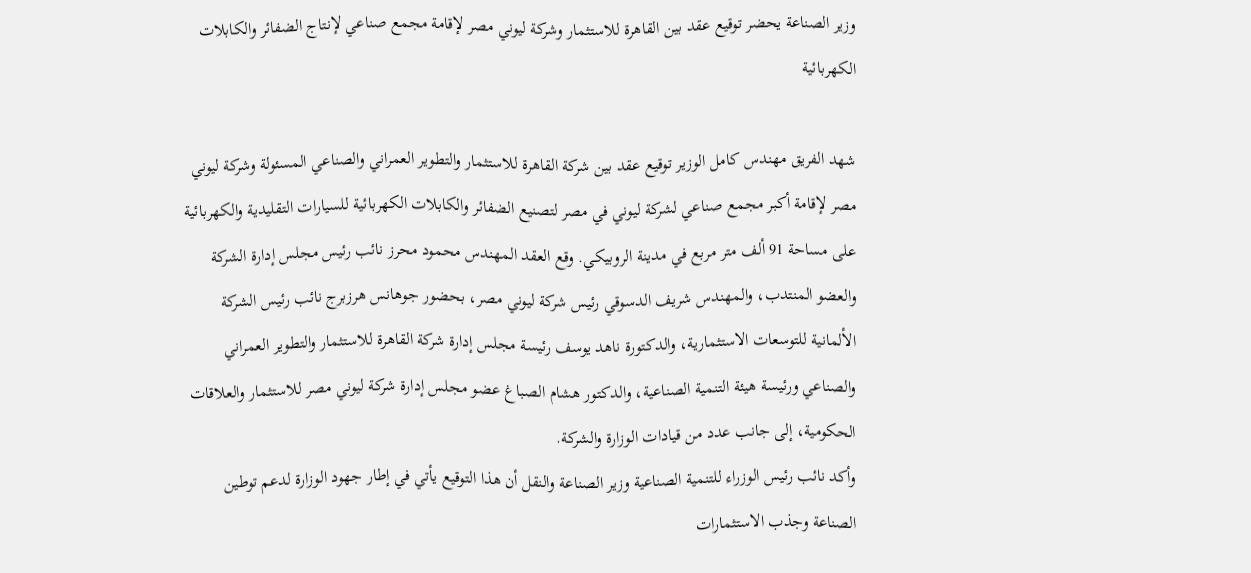وزير الصناعة يحضر توقيع عقد بين القاهرة للاستثمار وشركة ليوني مصر لإقامة مجمع صناعي لإنتاج الضفائر والكابلات الكهربائية

شهد الفريق مهندس كامل الوزير توقيع عقد بين شركة القاهرة للاستثمار والتطوير العمراني والصناعي المسئولة وشركة ليوني مصر لإقامة أكبر مجمع صناعي لشركة ليوني في مصر لتصنيع الضفائر والكابلات الكهربائية للسيارات التقليدية والكهربائية على مساحة 91 ألف متر مربع في مدينة الروبيكي. وقع العقد المهندس محمود محرز نائب رئيس مجلس إدارة الشركة والعضو المنتدب، والمهندس شريف الدسوقي رئيس شركة ليوني مصر، بحضور جوهانس هرزبرج نائب رئيس الشركة الألمانية للتوسعات الاستثمارية، والدكتورة ناهد يوسف رئيسة مجلس إدارة شركة القاهرة للاستثمار والتطوير العمراني والصناعي ورئيسة هيئة التنمية الصناعية، والدكتور هشام الصباغ عضو مجلس إدارة شركة ليوني مصر للاستثمار والعلاقات الحكومية، إلى جانب عدد من قيادات الوزارة والشركة.
وأكد نائب رئيس الوزراء للتنمية الصناعية وزير الصناعة والنقل أن هذا التوقيع يأتي في إطار جهود الوزارة لدعم توطين الصناعة وجذب الاستثمارات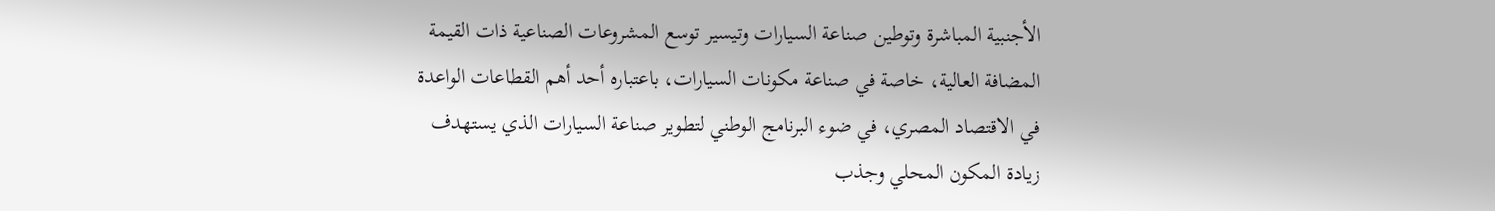الأجنبية المباشرة وتوطين صناعة السيارات وتيسير توسع المشروعات الصناعية ذات القيمة المضافة العالية، خاصة في صناعة مكونات السيارات، باعتباره أحد أهم القطاعات الواعدة في الاقتصاد المصري، في ضوء البرنامج الوطني لتطوير صناعة السيارات الذي يستهدف زيادة المكون المحلي وجذب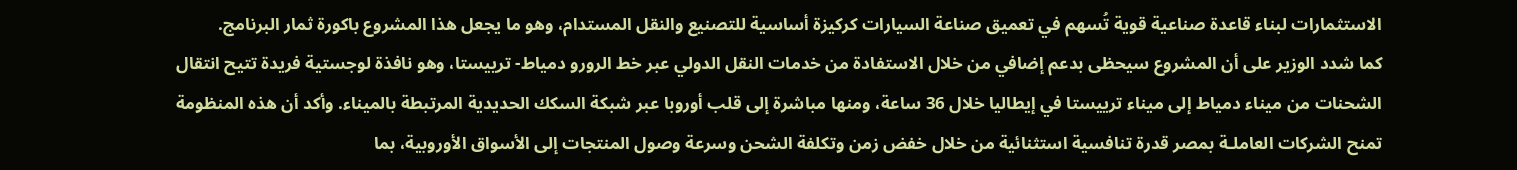الاستثمارات لبناء قاعدة صناعية قوية تُسهم في تعميق صناعة السيارات كركيزة أساسية للتصنيع والنقل المستدام، وهو ما يجعل هذا المشروع باكورة ثمار البرنامج.
كما شدد الوزير على أن المشروع سيحظى بدعم إضافي من خلال الاستفادة من خدمات النقل الدولي عبر خط الرورو دمياط- ترييستا، وهو نافذة لوجستية فريدة تتيح انتقال الشحنات من ميناء دمياط إلى ميناء ترييستا في إيطاليا خلال 36 ساعة، ومنها مباشرة إلى قلب أوروبا عبر شبكة السكك الحديدية المرتبطة بالميناء. وأكد أن هذه المنظومة تمنح الشركات العاملـة بمصر قدرة تنافسية استثنائية من خلال خفض زمن وتكلفة الشحن وسرعة وصول المنتجات إلى الأسواق الأوروبية، بما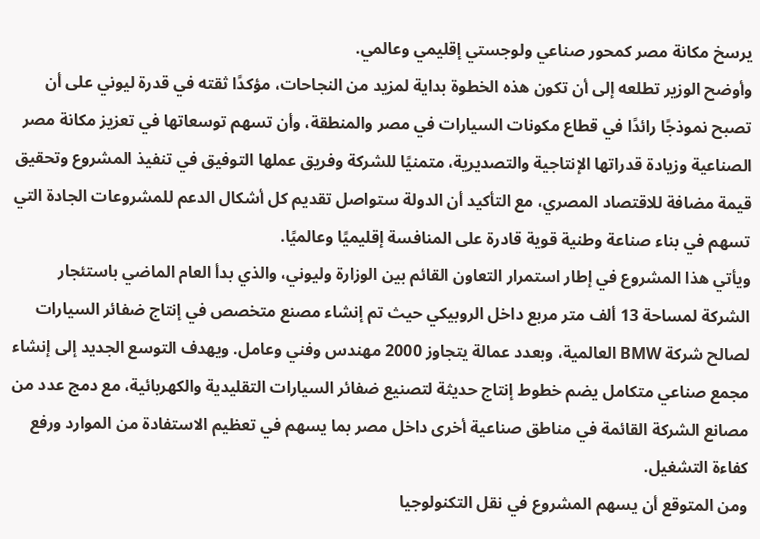يرسخ مكانة مصر كمحور صناعي ولوجستي إقليمي وعالمي.
وأوضح الوزير تطلعه إلى أن تكون هذه الخطوة بداية لمزيد من النجاحات، مؤكدًا ثقته في قدرة ليوني على أن تصبح نموذجًا رائدًا في قطاع مكونات السيارات في مصر والمنطقة، وأن تسهم توسعاتها في تعزيز مكانة مصر الصناعية وزيادة قدراتها الإنتاجية والتصديرية، متمنيًا للشركة وفريق عملها التوفيق في تنفيذ المشروع وتحقيق قيمة مضافة للاقتصاد المصري، مع التأكيد أن الدولة ستواصل تقديم كل أشكال الدعم للمشروعات الجادة التي تسهم في بناء صناعة وطنية قوية قادرة على المنافسة إقليميًا وعالميًا.
ويأتي هذا المشروع في إطار استمرار التعاون القائم بين الوزارة وليوني، والذي بدأ العام الماضي باستئجار الشركة لمساحة 13 ألف متر مربع داخل الروبيكي حيث تم إنشاء مصنع متخصص في إنتاج ضفائر السيارات لصالح شركة BMW العالمية، وبعدد عمالة يتجاوز 2000 مهندس وفني وعامل. ويهدف التوسع الجديد إلى إنشاء مجمع صناعي متكامل يضم خطوط إنتاج حديثة لتصنيع ضفائر السيارات التقليدية والكهربائية، مع دمج عدد من مصانع الشركة القائمة في مناطق صناعية أخرى داخل مصر بما يسهم في تعظيم الاستفادة من الموارد ورفع كفاءة التشغيل.
ومن المتوقع أن يسهم المشروع في نقل التكنولوجيا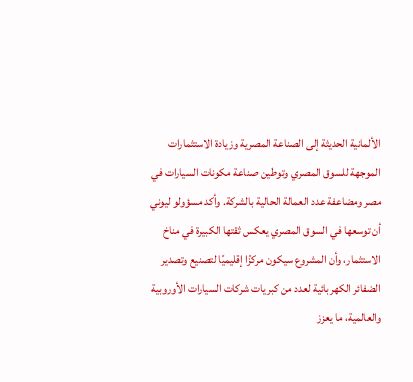الألمانية الحديثة إلى الصناعة المصرية وزيادة الاستثمارات الموجهة للسوق المصري وتوطين صناعة مكونات السيارات في مصر ومضاعفة عدد العمالة الحالية بالشركة. وأكد مسؤولو ليوني أن توسعها في السوق المصري يعكس ثقتها الكبيرة في مناخ الاستثمار، وأن المشروع سيكون مركزًا إقليميًا لتصنيع وتصدير الضفائر الكهربائية لعدد من كبريات شركات السيارات الأوروبية والعالمية، ما يعزز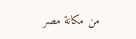من مكانة مصر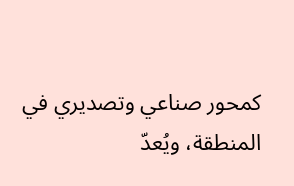كمحور صناعي وتصديري في المنطقة، ويُعدّ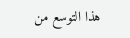هذا التوسع من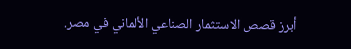أبرز قصص الاستثمار الصناعي الألماني في مصر.